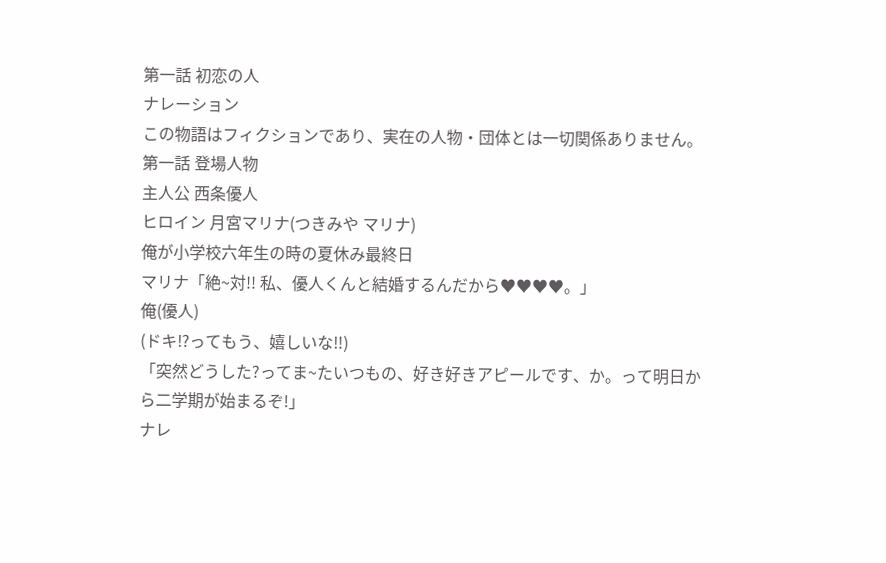第一話 初恋の人
ナレーション
この物語はフィクションであり、実在の人物・団体とは一切関係ありません。
第一話 登場人物
主人公 西条優人
ヒロイン 月宮マリナ(つきみや マリナ)
俺が小学校六年生の時の夏休み最終日
マリナ「絶~対!! 私、優人くんと結婚するんだから♥♥♥♥。」
俺(優人)
(ドキ⁉ってもう、嬉しいな‼)
「突然どうした?ってま~たいつもの、好き好きアピールです、か。って明日から二学期が始まるぞ!」
ナレ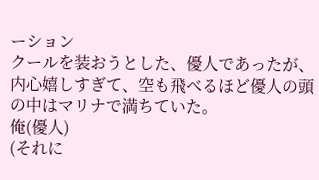ーション
クールを装おうとした、優人であったが、内心嬉しすぎて、空も飛べるほど優人の頭の中はマリナで満ちていた。
俺(優人)
(それに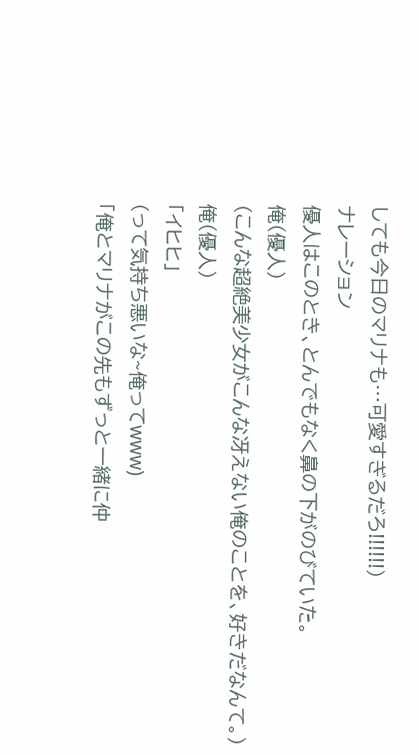しても今日のマリナも…可愛すぎるだろ!!!!!!)
ナレーション
優人はこのとき、とんでもなく鼻の下がのびていた。
俺(優人)
(こんな超絶美少女がこんな冴えない俺のことを、好きだなんて。)
俺(優人)
「イヒヒ」
(って気持ち悪いな~俺ってwww)
「俺とマリナがこの先もずっと一緒に仲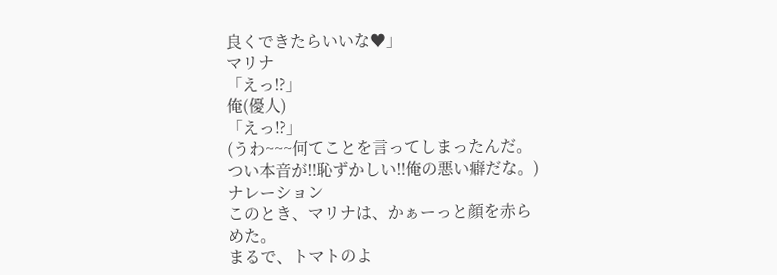良くできたらいいな♥」
マリナ
「えっ⁉」
俺(優人)
「えっ⁉」
(うわ~~~何てことを言ってしまったんだ。つい本音が‼恥ずかしい‼俺の悪い癖だな。)
ナレーション
このとき、マリナは、かぁーっと顔を赤らめた。
まるで、トマトのよ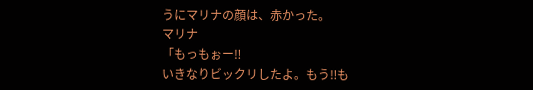うにマリナの顔は、赤かった。
マリナ
「もっもぉー‼
いきなりビックリしたよ。もう‼も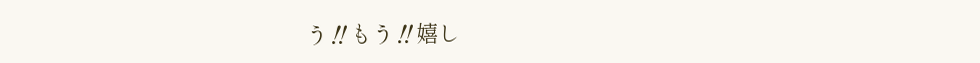う‼もう‼嬉し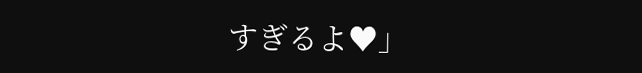すぎるよ♥」